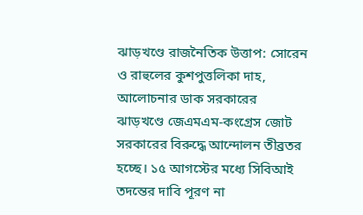ঝাড়খণ্ডে রাজনৈতিক উত্তাপ: সোরেন ও রাহুলের কুশপুত্তলিকা দাহ, আলোচনার ডাক সরকারের
ঝাড়খণ্ডে জেএমএম-কংগ্রেস জোট সরকারের বিরুদ্ধে আন্দোলন তীব্রতর হচ্ছে। ১৫ আগস্টের মধ্যে সিবিআই তদন্তের দাবি পূরণ না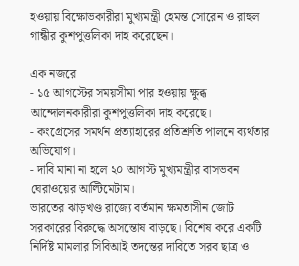হওয়ায় বিক্ষোভকারীরা মুখ্যমন্ত্রী হেমন্ত সোরেন ও রাহুল গান্ধীর কুশপুত্তলিকা দাহ করেছেন।

এক নজরে
- ১৫ আগস্টের সময়সীমা পার হওয়ায় ক্ষুব্ধ আন্দোলনকারীরা কুশপুত্তলিকা দাহ করেছে।
- কংগ্রেসের সমর্থন প্রত্যাহারের প্রতিশ্রুতি পালনে ব্যর্থতার অভিযোগ।
- দাবি মানা না হলে ২০ আগস্ট মুখ্যমন্ত্রীর বাসভবন ঘেরাওয়ের আল্টিমেটাম।
ভারতের ঝাড়খণ্ড রাজ্যে বর্তমান ক্ষমতাসীন জোট সরকারের বিরুদ্ধে অসন্তোষ বাড়ছে। বিশেষ করে একটি নির্দিষ্ট মামলার সিবিআই তদন্তের দাবিতে সরব ছাত্র ও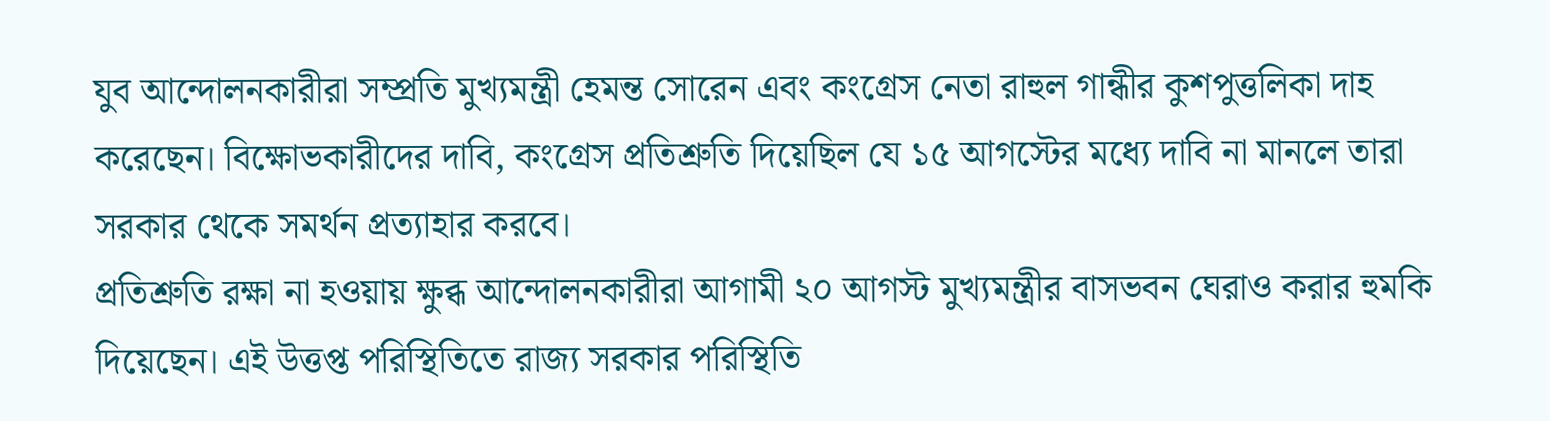যুব আন্দোলনকারীরা সম্প্রতি মুখ্যমন্ত্রী হেমন্ত সোরেন এবং কংগ্রেস নেতা রাহুল গান্ধীর কুশপুত্তলিকা দাহ করেছেন। বিক্ষোভকারীদের দাবি, কংগ্রেস প্রতিশ্রুতি দিয়েছিল যে ১৫ আগস্টের মধ্যে দাবি না মানলে তারা সরকার থেকে সমর্থন প্রত্যাহার করবে।
প্রতিশ্রুতি রক্ষা না হওয়ায় ক্ষুব্ধ আন্দোলনকারীরা আগামী ২০ আগস্ট মুখ্যমন্ত্রীর বাসভবন ঘেরাও করার হুমকি দিয়েছেন। এই উত্তপ্ত পরিস্থিতিতে রাজ্য সরকার পরিস্থিতি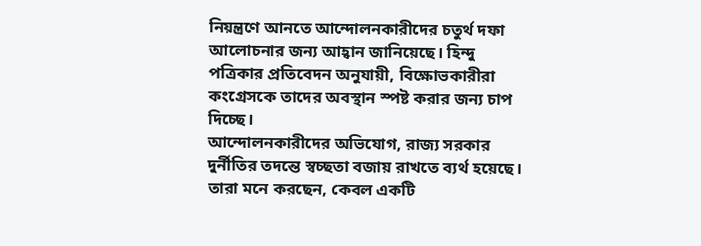নিয়ন্ত্রণে আনতে আন্দোলনকারীদের চতুর্থ দফা আলোচনার জন্য আহ্বান জানিয়েছে। হিন্দু পত্রিকার প্রতিবেদন অনুযায়ী, বিক্ষোভকারীরা কংগ্রেসকে তাদের অবস্থান স্পষ্ট করার জন্য চাপ দিচ্ছে।
আন্দোলনকারীদের অভিযোগ, রাজ্য সরকার দুর্নীতির তদন্তে স্বচ্ছতা বজায় রাখতে ব্যর্থ হয়েছে। তারা মনে করছেন, কেবল একটি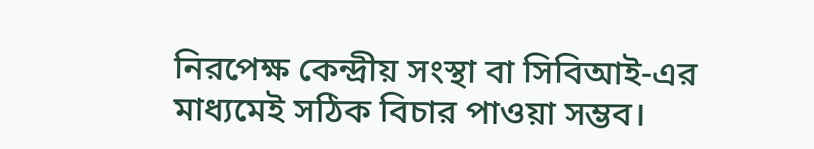নিরপেক্ষ কেন্দ্রীয় সংস্থা বা সিবিআই-এর মাধ্যমেই সঠিক বিচার পাওয়া সম্ভব।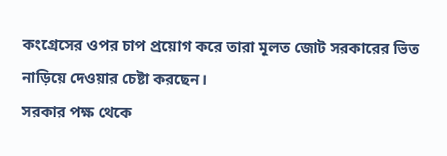কংগ্রেসের ওপর চাপ প্রয়োগ করে তারা মূলত জোট সরকারের ভিত নাড়িয়ে দেওয়ার চেষ্টা করছেন।
সরকার পক্ষ থেকে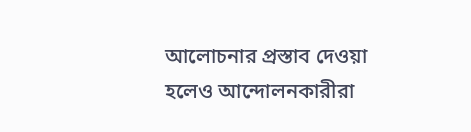আলোচনার প্রস্তাব দেওয়া হলেও আন্দোলনকারীরা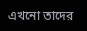এখনো তাদের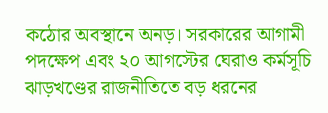কঠোর অবস্থানে অনড়। সরকারের আগামী পদক্ষেপ এবং ২০ আগস্টের ঘেরাও কর্মসূচি ঝাড়খণ্ডের রাজনীতিতে বড় ধরনের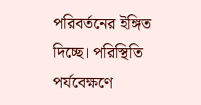পরিবর্তনের ইঙ্গিত দিচ্ছে। পরিস্থিতি পর্যবেক্ষণে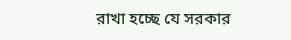রাখা হচ্ছে যে সরকার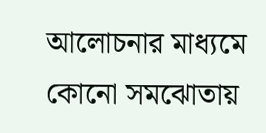আলোচনার মাধ্যমে কোনো সমঝোতায়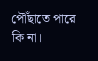পৌঁছাতে পারে কি না।